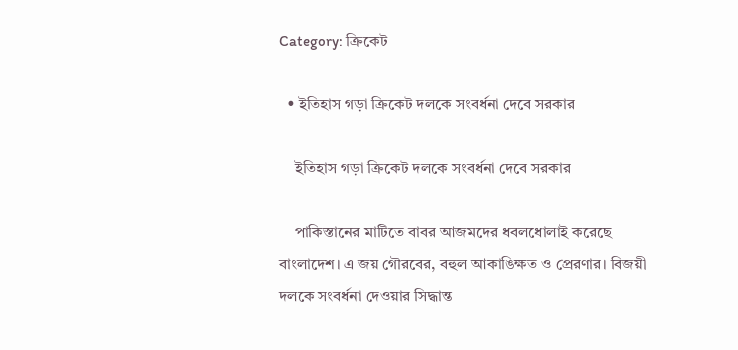Category: ক্রিকেট

  • ইতিহাস গড়া ক্রিকেট দলকে সংবর্ধনা দেবে সরকার

    ইতিহাস গড়া ক্রিকেট দলকে সংবর্ধনা দেবে সরকার

    পাকিস্তানের মাটিতে বাবর আজমদের ধবলধোলাই করেছে বাংলাদেশ। এ জয় গৌরবের, বহুল আকাঙিক্ষত ও প্রেরণার। বিজয়ী দলকে সংবর্ধনা দেওয়ার সিদ্ধান্ত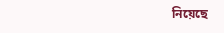নিয়েছে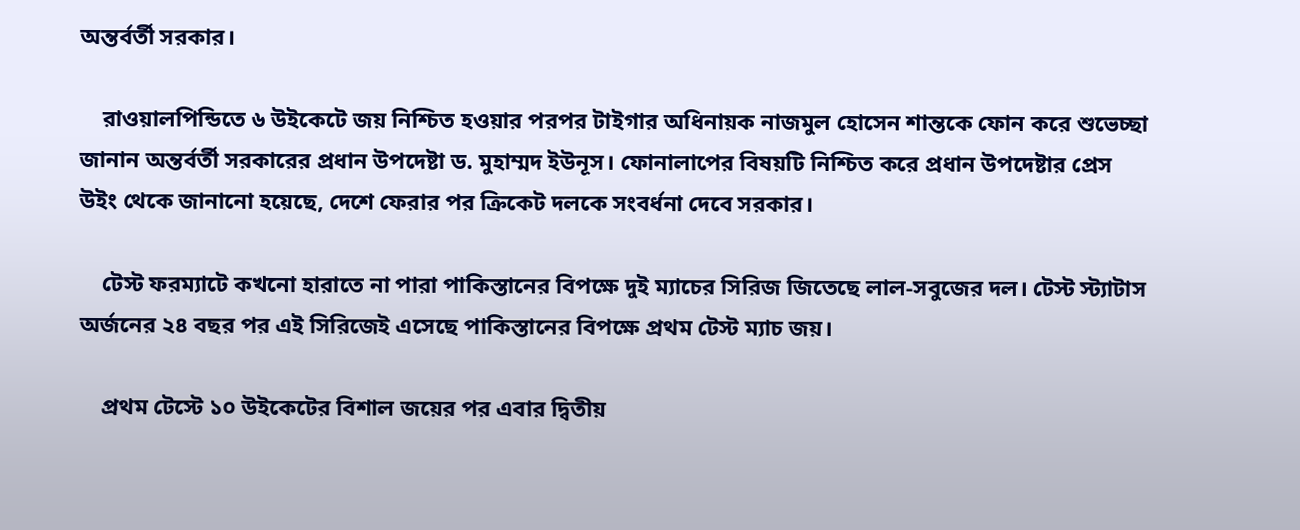অন্তর্বর্তী সরকার।

    রাওয়ালপিন্ডিতে ৬ উইকেটে জয় নিশ্চিত হওয়ার পরপর টাইগার অধিনায়ক নাজমুল হোসেন শান্তকে ফোন করে শুভেচ্ছা জানান অন্তর্বর্তী সরকারের প্রধান উপদেষ্টা ড. মুহাম্মদ ইউনূস। ফোনালাপের বিষয়টি নিশ্চিত করে প্রধান উপদেষ্টার প্রেস উইং থেকে জানানো হয়েছে, দেশে ফেরার পর ক্রিকেট দলকে সংবর্ধনা দেবে সরকার।

    টেস্ট ফরম্যাটে কখনো হারাতে না পারা পাকিস্তানের বিপক্ষে দুই ম্যাচের সিরিজ জিতেছে লাল-সবুজের দল। টেস্ট স্ট্যাটাস অর্জনের ২৪ বছর পর এই সিরিজেই এসেছে পাকিস্তানের বিপক্ষে প্রথম টেস্ট ম্যাচ জয়।

    প্রথম টেস্টে ১০ উইকেটের বিশাল জয়ের পর এবার দ্বিতীয়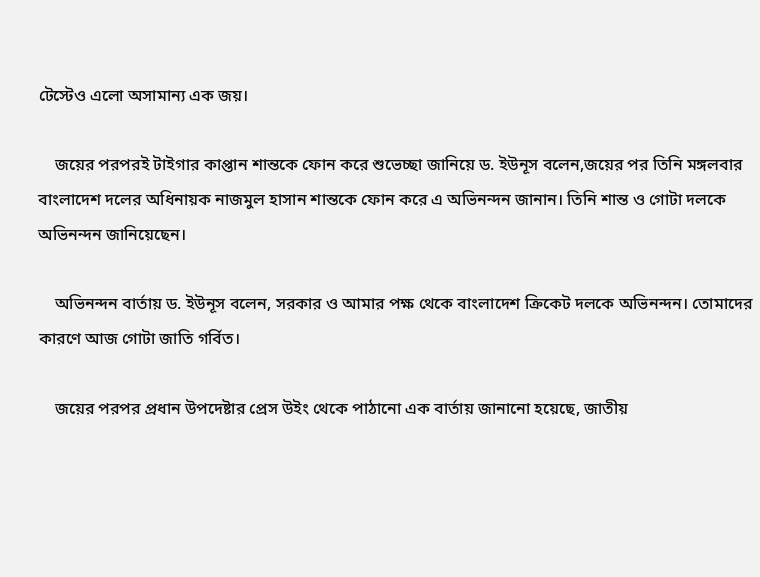টেস্টেও এলো অসামান্য এক জয়।

    জয়ের পরপরই টাইগার কাপ্তান শান্তকে ফোন করে শুভেচ্ছা জানিয়ে ড. ইউনূস বলেন,জয়ের পর তিনি মঙ্গলবার বাংলাদেশ দলের অধিনায়ক নাজমুল হাসান শান্তকে ফোন করে এ অভিনন্দন জানান। তিনি শান্ত ও গোটা দলকে অভিনন্দন জানিয়েছেন।

    অভিনন্দন বার্তায় ড. ইউনূস বলেন, সরকার ও আমার পক্ষ থেকে বাংলাদেশ ক্রিকেট দলকে অভিনন্দন। তোমাদের কারণে আজ গোটা জাতি গর্বিত।

    জয়ের পরপর প্রধান উপদেষ্টার প্রেস উইং থেকে পাঠানো এক বার্তায় জানানো হয়েছে, জাতীয়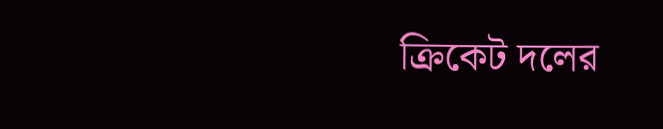ক্রিকেট দলের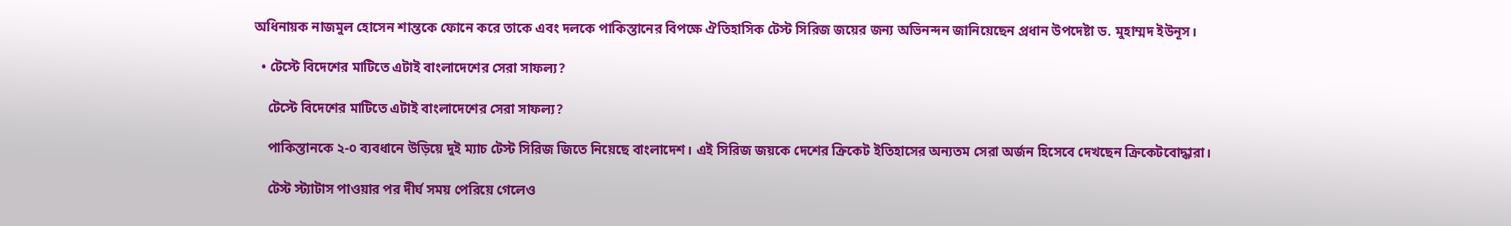অধিনায়ক নাজমুল হোসেন শান্তকে ফোনে করে তাকে এবং দলকে পাকিস্তানের বিপক্ষে ঐতিহাসিক টেস্ট সিরিজ জয়ের জন্য অভিনন্দন জানিয়েছেন প্রধান উপদেষ্টা ড. মুহাম্মদ ইউনূস।

  • টেস্টে বিদেশের মাটিতে এটাই বাংলাদেশের সেরা সাফল্য?

    টেস্টে বিদেশের মাটিতে এটাই বাংলাদেশের সেরা সাফল্য?

    পাকিস্তানকে ২-০ ব্যবধানে উড়িয়ে দুই ম্যাচ টেস্ট সিরিজ জিতে নিয়েছে বাংলাদেশ। এই সিরিজ জয়কে দেশের ক্রিকেট ইতিহাসের অন্যতম সেরা অর্জন হিসেবে দেখছেন ক্রিকেটবোদ্ধারা।

    টেস্ট স্ট্যাটাস পাওয়ার পর দীর্ঘ সময় পেরিয়ে গেলেও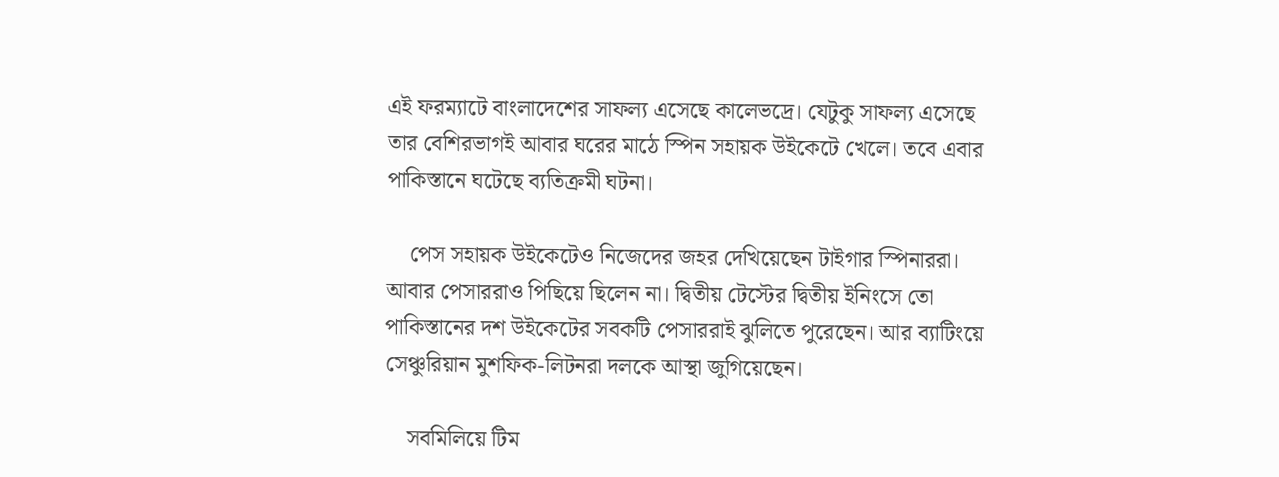এই ফরম্যাটে বাংলাদেশের সাফল্য এসেছে কালেভদ্রে। যেটুকু সাফল্য এসেছে তার বেশিরভাগই আবার ঘরের মাঠে স্পিন সহায়ক উইকেটে খেলে। তবে এবার পাকিস্তানে ঘটেছে ব্যতিক্রমী ঘটনা।

    পেস সহায়ক উইকেটেও নিজেদের জহর দেখিয়েছেন টাইগার স্পিনাররা। আবার পেসাররাও পিছিয়ে ছিলেন না। দ্বিতীয় টেস্টের দ্বিতীয় ইনিংসে তো পাকিস্তানের দশ উইকেটের সবকটি পেসাররাই ঝুলিতে পুরেছেন। আর ব্যাটিংয়ে সেঞ্চুরিয়ান মুশফিক-লিটনরা দলকে আস্থা জুগিয়েছেন।

    সবমিলিয়ে টিম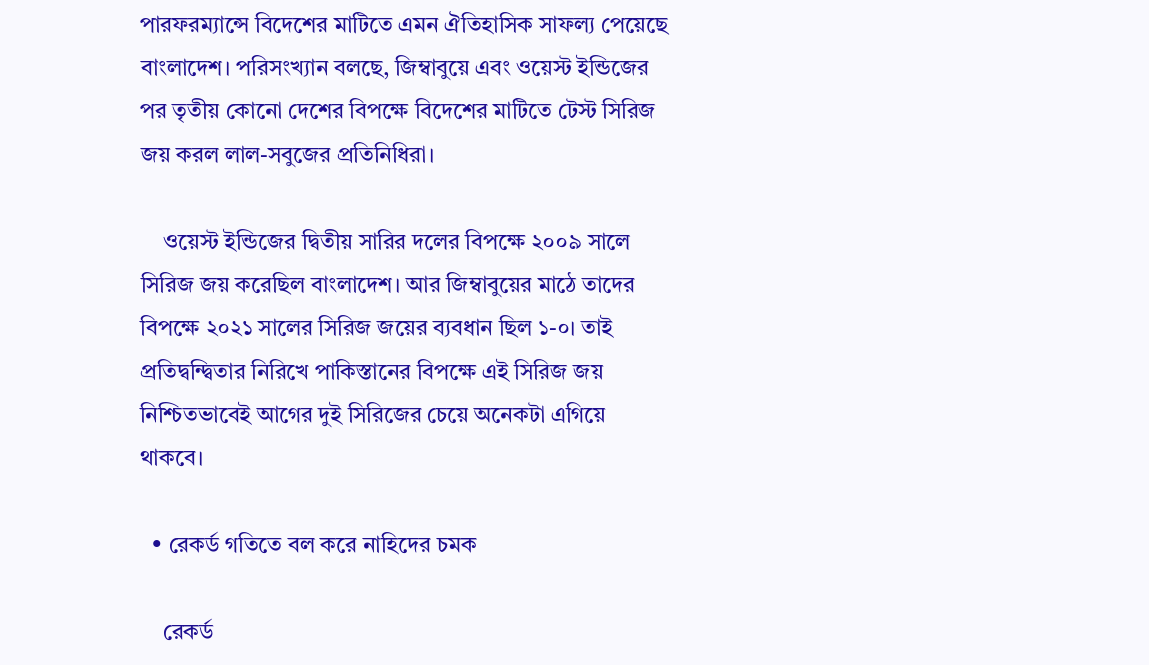পারফরম্যান্সে বিদেশের মাটিতে এমন ঐতিহাসিক সাফল্য পেয়েছে বাংলাদেশ। পরিসংখ্যান বলছে, জিম্বাবুয়ে এবং ওয়েস্ট ইন্ডিজের পর তৃতীয় কোনো দেশের বিপক্ষে বিদেশের মাটিতে টেস্ট সিরিজ জয় করল লাল-সবুজের প্রতিনিধিরা।

    ওয়েস্ট ইন্ডিজের দ্বিতীয় সারির দলের বিপক্ষে ২০০৯ সালে সিরিজ জয় করেছিল বাংলাদেশ। আর জিম্বাবুয়ের মাঠে তাদের বিপক্ষে ২০২১ সালের সিরিজ জয়ের ব্যবধান ছিল ১-০। তাই প্রতিদ্বন্দ্বিতার নিরিখে পাকিস্তানের বিপক্ষে এই সিরিজ জয় নিশ্চিতভাবেই আগের দুই সিরিজের চেয়ে অনেকটা এগিয়ে থাকবে।

  • রেকর্ড গতিতে বল করে নাহিদের চমক

    রেকর্ড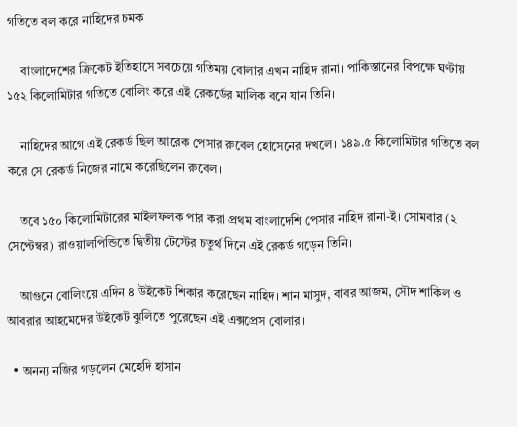গতিতে বল করে নাহিদের চমক

    বাংলাদেশের ক্রিকেট ইতিহাসে সবচেয়ে গতিময় বোলার এখন নাহিদ রানা। পাকিস্তানের বিপক্ষে ঘণ্টায় ১৫২ কিলোমিটার গতিতে বোলিং করে এই রেকর্ডের মালিক বনে যান তিনি।

    নাহিদের আগে এই রেকর্ড ছিল আরেক পেসার রুবেল হোসেনের দখলে। ১৪৯.৫ কিলোমিটার গতিতে বল করে সে রেকর্ড নিজের নামে করেছিলেন রুবেল।

    তবে ১৫০ কিলোমিটারের মাইলফলক পার করা প্রথম বাংলাদেশি পেসার নাহিদ রানা-ই। সোমবার (২ সেপ্টেম্বর) রাওয়ালপিন্ডিতে দ্বিতীয় টেস্টের চতুর্থ দিনে এই রেকর্ড গড়েন তিনি।

    আগুনে বোলিংয়ে এদিন ৪ উইকেট শিকার করেছেন নাহিদ। শান মাসুদ, বাবর আজম, সৌদ শাকিল ও আবরার আহমেদের উইকেট ঝুলিতে পুরেছেন এই এক্সপ্রেস বোলার।

  • অনন্য নজির গড়লেন মেহেদি হাসান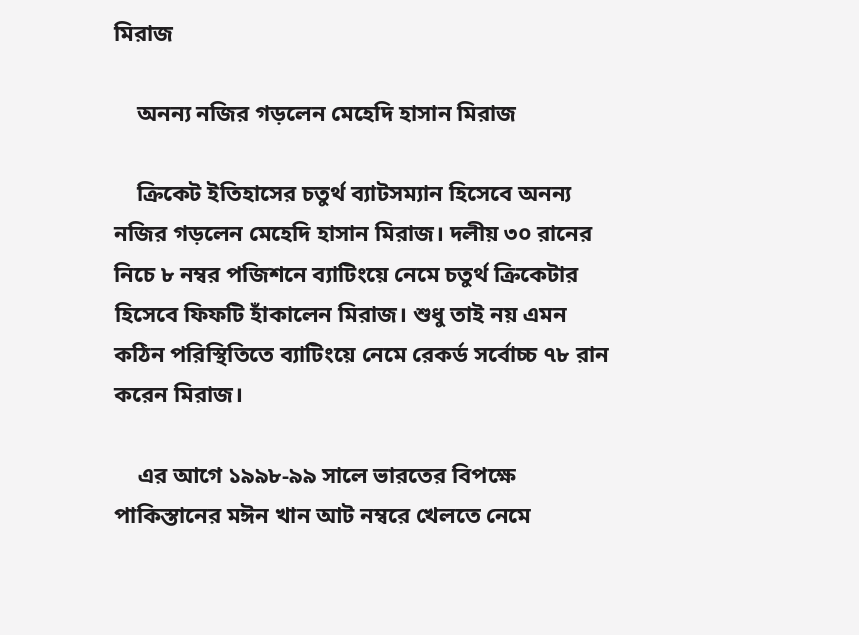মিরাজ

    অনন্য নজির গড়লেন মেহেদি হাসান মিরাজ

    ক্রিকেট ইতিহাসের চতুর্থ ব্যাটসম্যান হিসেবে অনন্য নজির গড়লেন মেহেদি হাসান মিরাজ। দলীয় ৩০ রানের নিচে ৮ নম্বর পজিশনে ব্যাটিংয়ে নেমে চতুর্থ ক্রিকেটার হিসেবে ফিফটি হাঁকালেন মিরাজ। শুধু তাই নয় এমন কঠিন পরিস্থিতিতে ব্যাটিংয়ে নেমে রেকর্ড সর্বোচ্চ ৭৮ রান করেন মিরাজ।

    এর আগে ১৯৯৮-৯৯ সালে ভারতের বিপক্ষে পাকিস্তানের মঈন খান আট নম্বরে খেলতে নেমে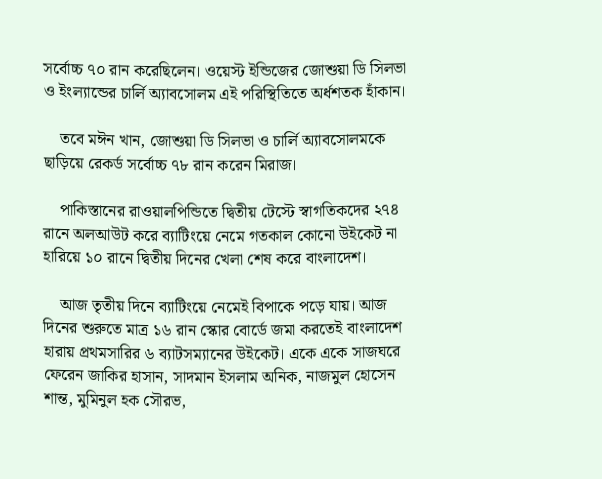সর্বোচ্চ ৭০ রান করেছিলেন। ওয়েস্ট ইন্ডিজের জোশুয়া ডি সিলভা ও ইংল্যান্ডের চার্লি অ্যাবসোলম এই পরিস্থিতিতে অর্ধশতক হাঁকান।

    তবে মঈন খান, জোশুয়া ডি সিলভা ও চার্লি অ্যাবসোলমকে ছাড়িয়ে রেকর্ড সর্বোচ্চ ৭৮ রান করেন মিরাজ।

    পাকিস্তানের রাওয়ালপিন্ডিতে দ্বিতীয় টেস্টে স্বাগতিকদের ২৭৪ রানে অলআউট করে ব্যাটিংয়ে নেমে গতকাল কোনো উইকেট না হারিয়ে ১০ রানে দ্বিতীয় দিনের খেলা শেষ করে বাংলাদেশ।

    আজ তৃতীয় দিনে ব্যাটিংয়ে নেমেই বিপাকে পড়ে যায়। আজ দিনের শুরুতে মাত্র ১৬ রান স্কোর বোর্ডে জমা করতেই বাংলাদেশ হারায় প্রথমসারির ৬ ব্যাটসম্যানের উইকেট। একে একে সাজঘরে ফেরেন জাকির হাসান, সাদমান ইসলাম অনিক, নাজমুল হোসেন শান্ত, মুমিনুল হক সৌরভ,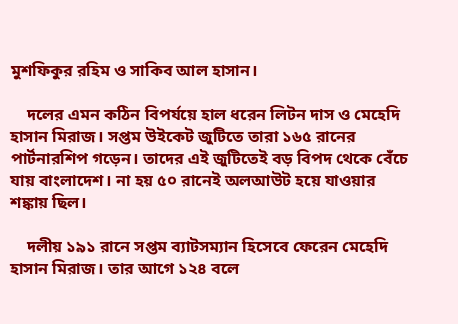মুশফিকুর রহিম ও সাকিব আল হাসান।

    দলের এমন কঠিন বিপর্যয়ে হাল ধরেন লিটন দাস ও মেহেদি হাসান মিরাজ। সপ্তম উইকেট জুটিতে তারা ১৬৫ রানের পার্টনারশিপ গড়েন। তাদের এই জুটিতেই বড় বিপদ থেকে বেঁচে যায় বাংলাদেশ। না হয় ৫০ রানেই অলআউট হয়ে যাওয়ার শঙ্কায় ছিল।

    দলীয় ১৯১ রানে সপ্তম ব্যাটসম্যান হিসেবে ফেরেন মেহেদি হাসান মিরাজ। তার আগে ১২৪ বলে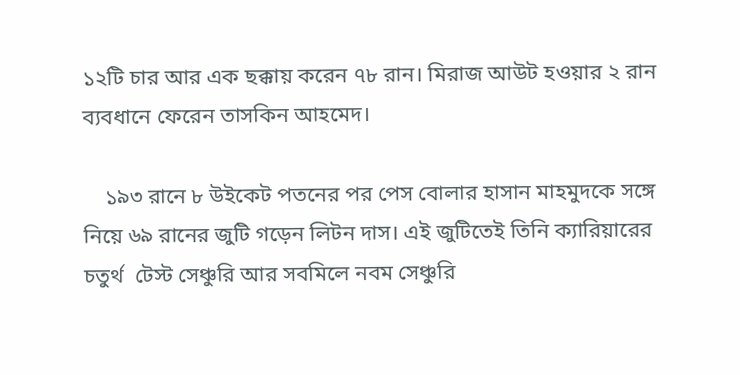১২টি চার আর এক ছক্কায় করেন ৭৮ রান। মিরাজ আউট হওয়ার ২ রান ব্যবধানে ফেরেন তাসকিন আহমেদ।

    ১৯৩ রানে ৮ উইকেট পতনের পর পেস বোলার হাসান মাহমুদকে সঙ্গে নিয়ে ৬৯ রানের জুটি গড়েন লিটন দাস। এই জুটিতেই তিনি ক্যারিয়ারের চতুর্থ  টেস্ট সেঞ্চুরি আর সবমিলে নবম সেঞ্চুরি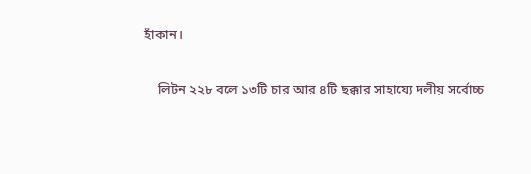হাঁকান।

    লিটন ২২৮ বলে ১৩টি চার আর ৪টি ছক্কার সাহায্যে দলীয় সর্বোচ্চ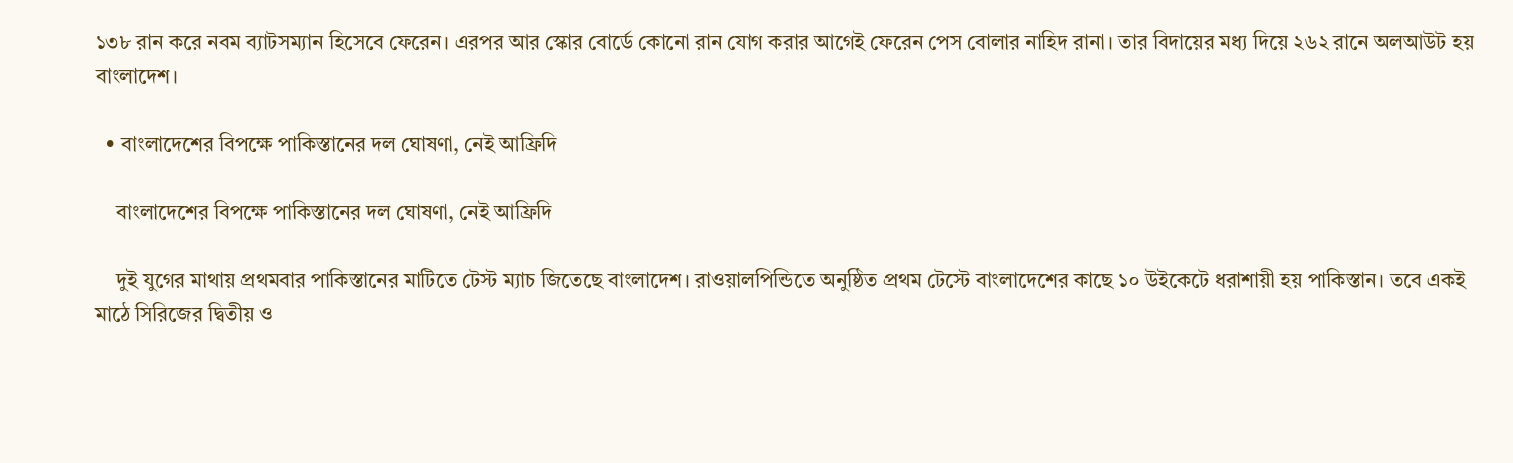১৩৮ রান করে নবম ব্যাটসম্যান হিসেবে ফেরেন। এরপর আর স্কোর বোর্ডে কোনো রান যোগ করার আগেই ফেরেন পেস বোলার নাহিদ রানা। তার বিদায়ের মধ্য দিয়ে ২৬২ রানে অলআউট হয় বাংলাদেশ।

  • বাংলাদেশের বিপক্ষে পাকিস্তানের দল ঘোষণা, নেই আফ্রিদি

    বাংলাদেশের বিপক্ষে পাকিস্তানের দল ঘোষণা, নেই আফ্রিদি

    দুই যুগের মাথায় প্রথমবার পাকিস্তানের মাটিতে টেস্ট ম্যাচ জিতেছে বাংলাদেশ। রাওয়ালপিন্ডিতে অনুষ্ঠিত প্রথম টেস্টে বাংলাদেশের কাছে ১০ উইকেটে ধরাশায়ী হয় পাকিস্তান। তবে একই মাঠে সিরিজের দ্বিতীয় ও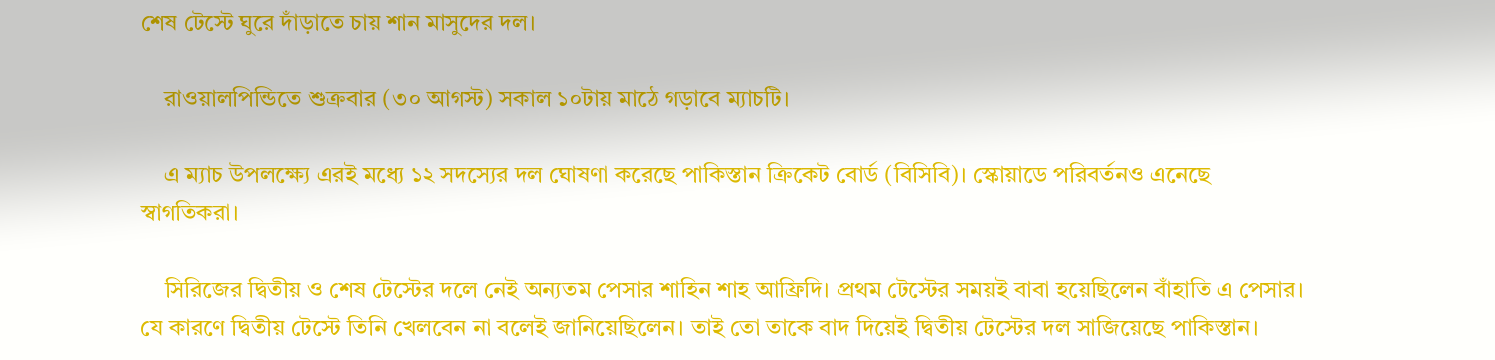শেষ টেস্টে ঘুরে দাঁড়াতে চায় শান মাসুদের দল।

    রাওয়ালপিন্ডিতে শুক্রবার (৩০ আগস্ট) সকাল ১০টায় মাঠে গড়াবে ম্যাচটি।

    এ ম্যাচ উপলক্ষ্যে এরই মধ্যে ১২ সদস্যের দল ঘোষণা করেছে পাকিস্তান ক্রিকেট বোর্ড (বিসিবি)। স্কোয়াডে পরিবর্তনও এনেছে স্বাগতিকরা।

    সিরিজের দ্বিতীয় ও শেষ টেস্টের দলে নেই অন্যতম পেসার শাহিন শাহ আফ্রিদি। প্রথম টেস্টের সময়ই বাবা হয়েছিলেন বাঁহাতি এ পেসার। যে কারণে দ্বিতীয় টেস্টে তিনি খেলবেন না বলেই জানিয়েছিলেন। তাই তো তাকে বাদ দিয়েই দ্বিতীয় টেস্টের দল সাজিয়েছে পাকিস্তান।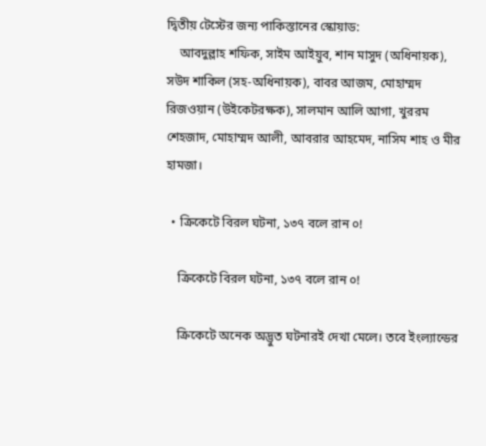দ্বিতীয় টেস্টের জন্য পাকিস্তানের স্কোয়াড:
    আবদুল্লাহ শফিক, সাইম আইয়ুব, শান মাসুদ (অধিনায়ক), সউদ শাকিল (সহ-অধিনায়ক), বাবর আজম, মোহাম্মদ রিজওয়ান (উইকেটরক্ষক), সালমান আলি আগা, খুররম শেহজাদ, মোহাম্মদ আলী, আবরার আহমেদ, নাসিম শাহ ও মীর হামজা।

  • ক্রিকেটে বিরল ঘটনা, ১৩৭ বলে রান ০!

    ক্রিকেটে বিরল ঘটনা, ১৩৭ বলে রান ০!

    ক্রিকেটে অনেক অদ্ভুত ঘটনারই দেখা মেলে। তবে ইংল্যান্ডের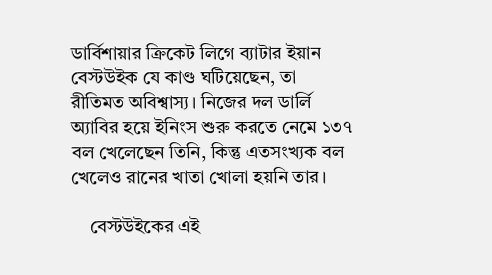ডার্বিশায়ার ক্রিকেট লিগে ব্যাটার ইয়ান বেস্টউইক যে কাণ্ড ঘটিয়েছেন, তা রীতিমত অবিশ্বাস্য। নিজের দল ডার্লি অ্যাবির হয়ে ইনিংস শুরু করতে নেমে ১৩৭ বল খেলেছেন তিনি, কিন্তু এতসংখ্যক বল খেলেও রানের খাতা খোলা হয়নি তার।

    বেস্টউইকের এই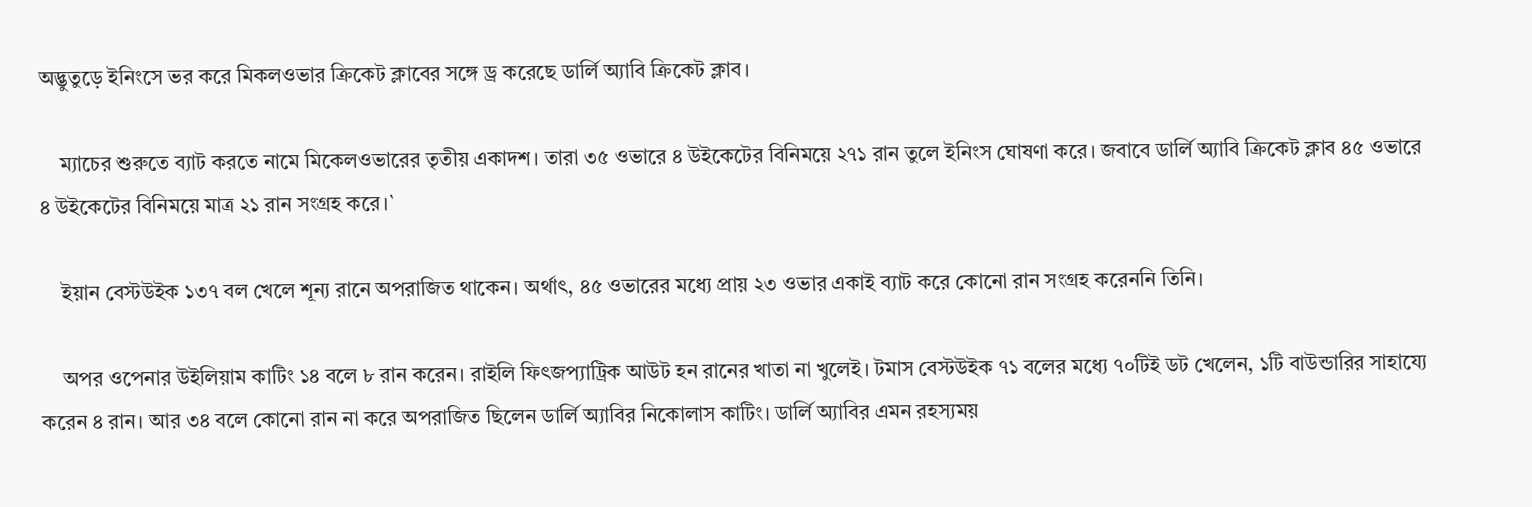অদ্ভুতুড়ে ইনিংসে ভর করে মিকলওভার ক্রিকেট ক্লাবের সঙ্গে ড্র করেছে ডার্লি অ্যাবি ক্রিকেট ক্লাব।

    ম্যাচের শুরুতে ব্যাট করতে নামে মিকেলওভারের তৃতীয় একাদশ। তারা ৩৫ ওভারে ৪ উইকেটের বিনিময়ে ২৭১ রান তুলে ইনিংস ঘোষণা করে। জবাবে ডার্লি অ্যাবি ক্রিকেট ক্লাব ৪৫ ওভারে ৪ উইকেটের বিনিময়ে মাত্র ২১ রান সংগ্রহ করে।`

    ইয়ান বেস্টউইক ১৩৭ বল খেলে শূন্য রানে অপরাজিত থাকেন। অর্থাৎ, ৪৫ ওভারের মধ্যে প্রায় ২৩ ওভার একাই ব্যাট করে কোনো রান সংগ্রহ করেননি তিনি।

    অপর ওপেনার উইলিয়াম কাটিং ১৪ বলে ৮ রান করেন। রাইলি ফিৎজপ্যাট্রিক আউট হন রানের খাতা না খুলেই। টমাস বেস্টউইক ৭১ বলের মধ্যে ৭০টিই ডট খেলেন, ১টি বাউন্ডারির সাহায্যে করেন ৪ রান। আর ৩৪ বলে কোনো রান না করে অপরাজিত ছিলেন ডার্লি অ্যাবির নিকোলাস কাটিং। ডার্লি অ্যাবির এমন রহস্যময়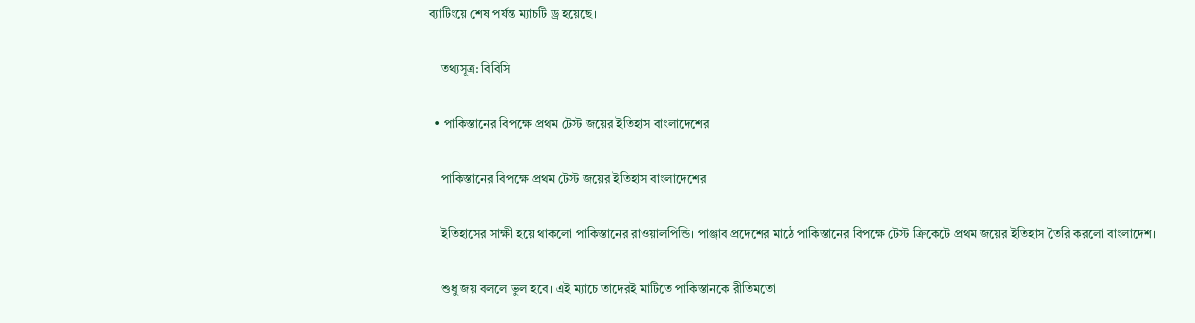ব্যাটিংয়ে শেষ পর্যন্ত ম্যাচটি ড্র হয়েছে।

    তথ্যসূত্র: বিবিসি

  • পাকিস্তানের বিপক্ষে প্রথম টেস্ট জয়ের ইতিহাস বাংলাদেশের

    পাকিস্তানের বিপক্ষে প্রথম টেস্ট জয়ের ইতিহাস বাংলাদেশের

    ইতিহাসের সাক্ষী হয়ে থাকলো পাকিস্তানের রাওয়ালপিন্ডি। পাঞ্জাব প্রদেশের মাঠে পাকিস্তানের বিপক্ষে টেস্ট ক্রিকেটে প্রথম জয়ের ইতিহাস তৈরি করলো বাংলাদেশ।

    শুধু জয় বললে ভুল হবে। এই ম্যাচে তাদেরই মাটিতে পাকিস্তানকে রীতিমতো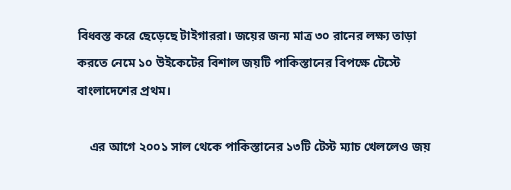বিধ্বস্ত করে ছেড়েছে টাইগাররা। জয়ের জন্য মাত্র ৩০ রানের লক্ষ্য তাড়া করতে নেমে ১০ উইকেটের বিশাল জয়টি পাকিস্তানের বিপক্ষে টেস্টে বাংলাদেশের প্রথম।

    এর আগে ২০০১ সাল থেকে পাকিস্তানের ১৩টি টেস্ট ম্যাচ খেললেও জয়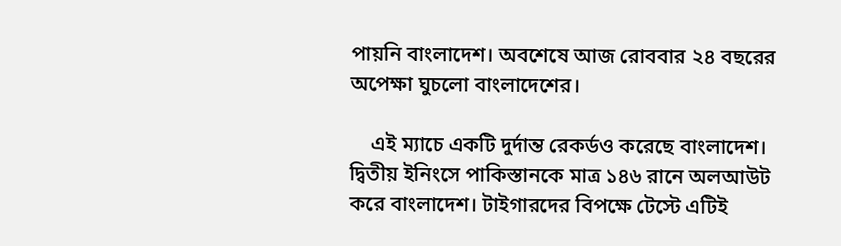পায়নি বাংলাদেশ। অবশেষে আজ রোববার ২৪ বছরের অপেক্ষা ঘুচলো বাংলাদেশের।

    এই ম্যাচে একটি দুর্দান্ত রেকর্ডও করেছে বাংলাদেশ। দ্বিতীয় ইনিংসে পাকিস্তানকে মাত্র ১৪৬ রানে অলআউট করে বাংলাদেশ। টাইগারদের বিপক্ষে টেস্টে এটিই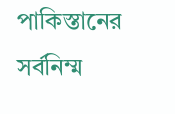পাকিস্তানের সর্বনিম্ম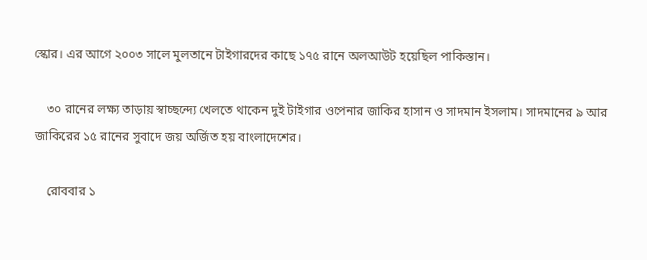স্কোর। এর আগে ২০০৩ সালে মুলতানে টাইগারদের কাছে ১৭৫ রানে অলআউট হয়েছিল পাকিস্তান।

    ৩০ রানের লক্ষ্য তাড়ায় স্বাচ্ছন্দ্যে খেলতে থাকেন দুই টাইগার ওপেনার জাকির হাসান ও সাদমান ইসলাম। সাদমানের ৯ আর জাকিরের ১৫ রানের সুবাদে জয় অর্জিত হয় বাংলাদেশের।

    রোববার ১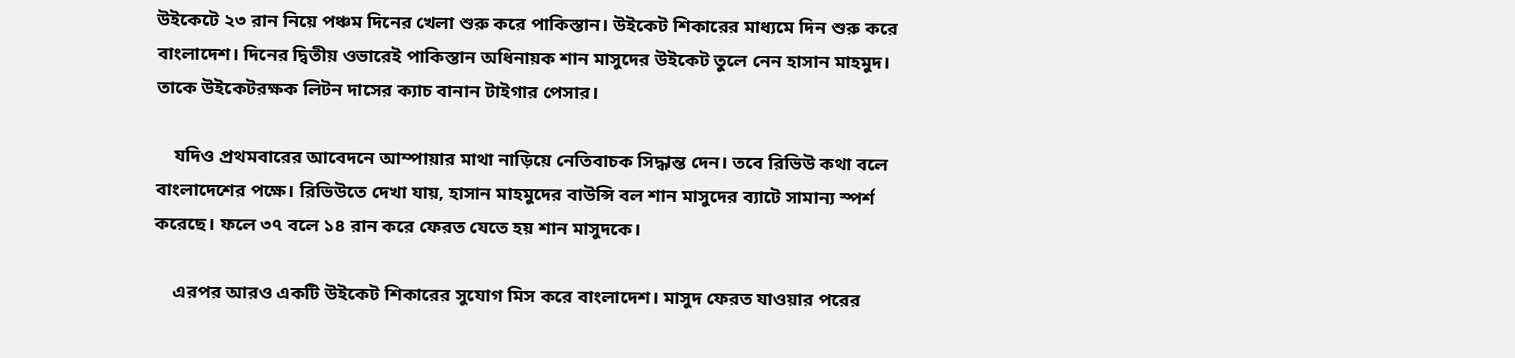উইকেটে ২৩ রান নিয়ে পঞ্চম দিনের খেলা শুরু করে পাকিস্তান। উইকেট শিকারের মাধ্যমে দিন শুরু করে বাংলাদেশ। দিনের দ্বিতীয় ওভারেই পাকিস্তান অধিনায়ক শান মাসুদের উইকেট তুলে নেন হাসান মাহমুদ। তাকে উইকেটরক্ষক লিটন দাসের ক্যাচ বানান টাইগার পেসার।

    যদিও প্রথমবারের আবেদনে আম্পায়ার মাথা নাড়িয়ে নেতিবাচক সিদ্ধান্ত দেন। তবে রিভিউ কথা বলে বাংলাদেশের পক্ষে। রিভিউতে দেখা যায়, হাসান মাহমুদের বাউন্সি বল শান মাসুদের ব্যাটে সামান্য স্পর্শ করেছে। ফলে ৩৭ বলে ১৪ রান করে ফেরত যেতে হয় শান মাসুদকে।

    এরপর আরও একটি উইকেট শিকারের সুযোগ মিস করে বাংলাদেশ। মাসুদ ফেরত যাওয়ার পরের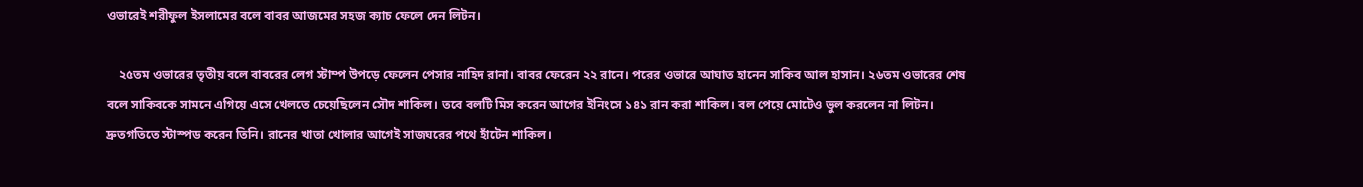ওভারেই শরীফুল ইসলামের বলে বাবর আজমের সহজ ক্যাচ ফেলে দেন লিটন।

    ২৫তম ওভারের তৃতীয় বলে বাবরের লেগ স্টাম্প উপড়ে ফেলেন পেসার নাহিদ রানা। বাবর ফেরেন ২২ রানে। পরের ওভারে আঘাত হানেন সাকিব আল হাসান। ২৬তম ওভারের শেষ বলে সাকিবকে সামনে এগিয়ে এসে খেলতে চেয়েছিলেন সৌদ শাকিল। তবে বলটি মিস করেন আগের ইনিংসে ১৪১ রান করা শাকিল। বল পেয়ে মোটেও ভুল করলেন না লিটন। দ্রুতগতিতে স্টাস্পড করেন তিনি। রানের খাতা খোলার আগেই সাজঘরের পথে হাঁটেন শাকিল।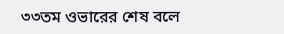৩৩তম ওভারের শেষ বলে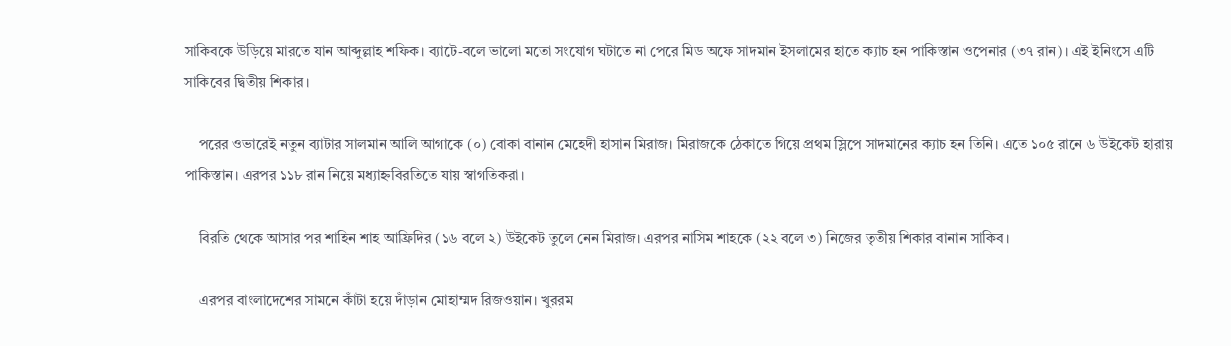সাকিবকে উড়িয়ে মারতে যান আব্দুল্লাহ শফিক। ব্যাটে-বলে ভালো মতো সংযোগ ঘটাতে না পেরে মিড অফে সাদমান ইসলামের হাতে ক্যাচ হন পাকিস্তান ওপেনার (৩৭ রান)। এই ইনিংসে এটি সাকিবের দ্বিতীয় শিকার।

    পরের ওভারেই নতুন ব্যাটার সালমান আলি আগাকে (০) বোকা বানান মেহেদী হাসান মিরাজ। মিরাজকে ঠেকাতে গিয়ে প্রথম স্লিপে সাদমানের ক্যাচ হন তিনি। এতে ১০৫ রানে ৬ উইকেট হারায় পাকিস্তান। এরপর ১১৮ রান নিয়ে মধ্যাহ্নবিরতিতে যায় স্বাগতিকরা।

    বিরতি থেকে আসার পর শাহিন শাহ আফ্রিদির (১৬ বলে ২) উইকেট তুলে নেন মিরাজ। এরপর নাসিম শাহকে (২২ বলে ৩) নিজের তৃতীয় শিকার বানান সাকিব।

    এরপর বাংলাদেশের সামনে কাঁটা হয়ে দাঁড়ান মোহাম্মদ রিজওয়ান। খুররম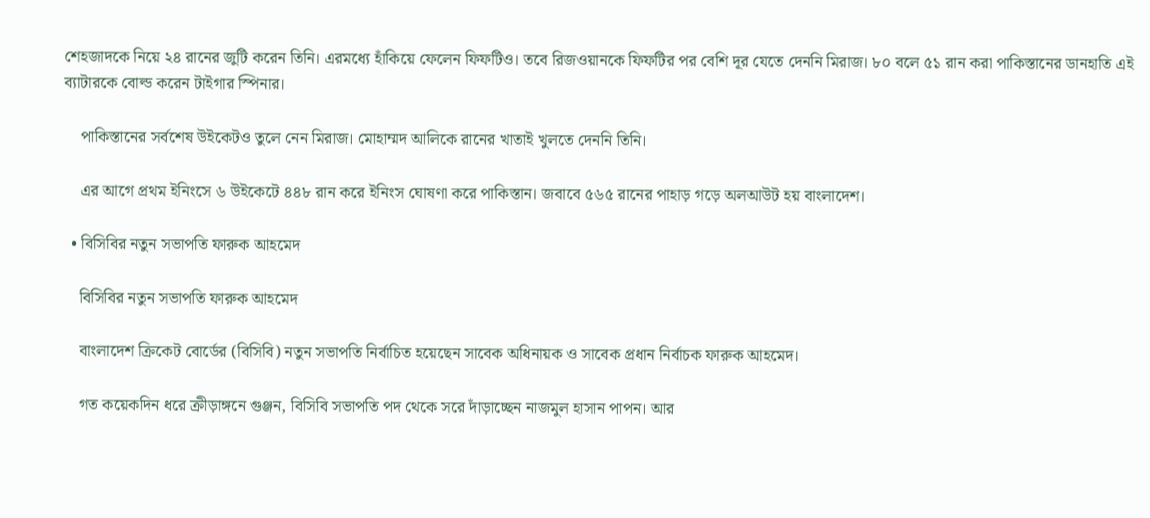শেহজাদকে নিয়ে ২৪ রানের জুটি করেন তিনি। এরমধ্যে হাঁকিয়ে ফেলেন ফিফটিও। তবে রিজওয়ানকে ফিফটির পর বেশি দূর যেতে দেননি মিরাজ। ৮০ বলে ৫১ রান করা পাকিস্তানের ডানহাতি এই ব্যাটারকে বোল্ড করেন টাইগার স্পিনার।

    পাকিস্তানের সর্বশেষ উইকেটও তুলে নেন মিরাজ। মোহাম্মদ আলিকে রানের খাতাই খুলতে দেননি তিনি।

    এর আগে প্রথম ইনিংসে ৬ উইকেটে ৪৪৮ রান করে ইনিংস ঘোষণা করে পাকিস্তান। জবাবে ৫৬৫ রানের পাহাড় গড়ে অলআউট হয় বাংলাদেশ।

  • বিসিবির নতুন সভাপতি ফারুক আহমেদ

    বিসিবির নতুন সভাপতি ফারুক আহমেদ

    বাংলাদেশ ক্রিকেট বোর্ডের (বিসিবি) নতুন সভাপতি নির্বাচিত হয়েছেন সাবেক অধিনায়ক ও সাবেক প্রধান নির্বাচক ফারুক আহমেদ।

    গত কয়েকদিন ধরে ক্রীড়াঙ্গনে গুঞ্জন, বিসিবি সভাপতি পদ থেকে সরে দাঁড়াচ্ছেন নাজমুল হাসান পাপন। আর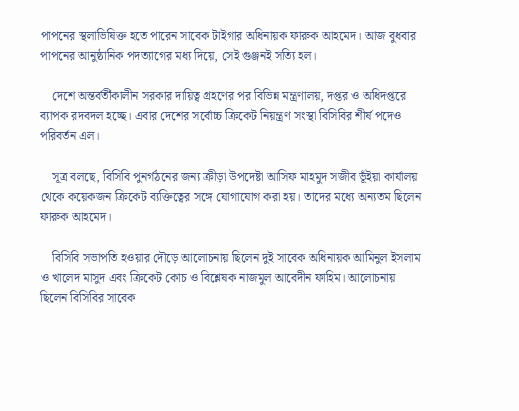পাপনের স্থলাভিষিক্ত হতে পারেন সাবেক টাইগার অধিনায়ক ফারুক আহমেদ। আজ বুধবার পাপনের আনুষ্ঠানিক পদত্যাগের মধ্য দিয়ে, সেই গুঞ্জনই সত্যি হল।

    দেশে অন্তর্বর্তীকালীন সরকার দায়িত্ব গ্রহণের পর বিভিন্ন মন্ত্রণালয়, দপ্তর ও অধিদপ্তরে ব্যাপক রদবদল হচ্ছে। এবার দেশের সর্বোচ্চ ক্রিকেট নিয়ন্ত্রণ সংস্থা বিসিবির শীর্ষ পদেও পরিবর্তন এল।

    সূত্র বলছে, বিসিবি পুনর্গঠনের জন্য ক্রীড়া উপদেষ্টা আসিফ মাহমুদ সজীব ভূঁইয়া কার্যালয় থেকে কয়েকজন ক্রিকেট ব্যক্তিত্বের সঙ্গে যোগাযোগ করা হয়। তাদের মধ্যে অন্যতম ছিলেন ফারুক আহমেদ।

    বিসিবি সভাপতি হওয়ার দৌড়ে আলোচনায় ছিলেন দুই সাবেক অধিনায়ক আমিনুল ইসলাম ও খালেদ মাসুদ এবং ক্রিকেট কোচ ও বিশ্লেষক নাজমুল আবেদীন ফাহিম। আলোচনায় ছিলেন বিসিবির সাবেক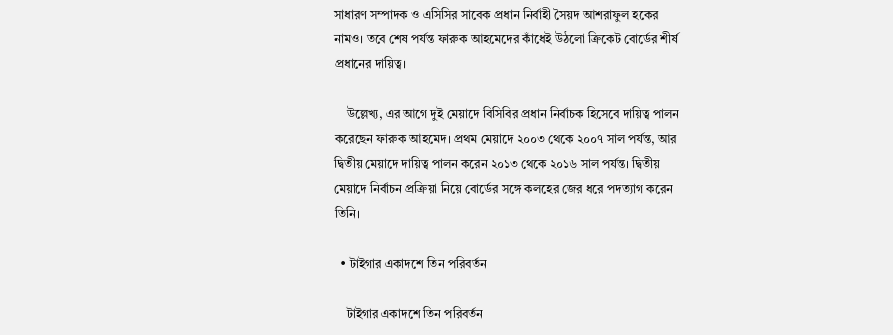সাধারণ সম্পাদক ও এসিসির সাবেক প্রধান নির্বাহী সৈয়দ আশরাফুল হকের নামও। তবে শেষ পর্যন্ত ফারুক আহমেদের কাঁধেই উঠলো ক্রিকেট বোর্ডের শীর্ষ প্রধানের দায়িত্ব।

    উল্লেখ্য, এর আগে দুই মেয়াদে বিসিবির প্রধান নির্বাচক হিসেবে দায়িত্ব পালন করেছেন ফারুক আহমেদ। প্রথম মেয়াদে ২০০৩ থেকে ২০০৭ সাল পর্যন্ত, আর দ্বিতীয় মেয়াদে দায়িত্ব পালন করেন ২০১৩ থেকে ২০১৬ সাল পর্যন্ত। দ্বিতীয় মেয়াদে নির্বাচন প্রক্রিয়া নিয়ে বোর্ডের সঙ্গে কলহের জের ধরে পদত্যাগ করেন তিনি।

  • টাইগার একাদশে তিন পরিবর্তন

    টাইগার একাদশে তিন পরিবর্তন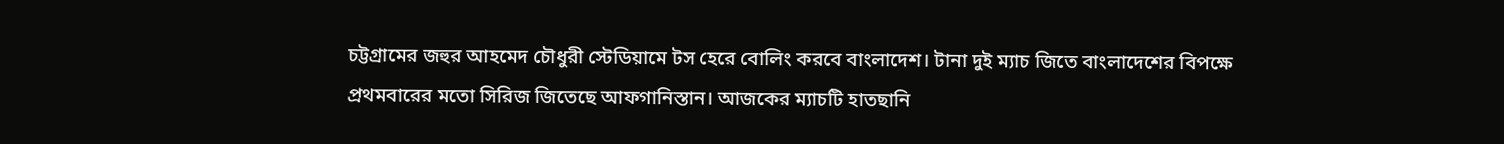চট্টগ্রামের জহুর আহমেদ চৌধুরী স্টেডিয়ামে টস হেরে বোলিং করবে বাংলাদেশ। টানা দুই ম্যাচ জিতে বাংলাদেশের বিপক্ষে প্রথমবারের মতো সিরিজ জিতেছে আফগানিস্তান। আজকের ম্যাচটি হাতছানি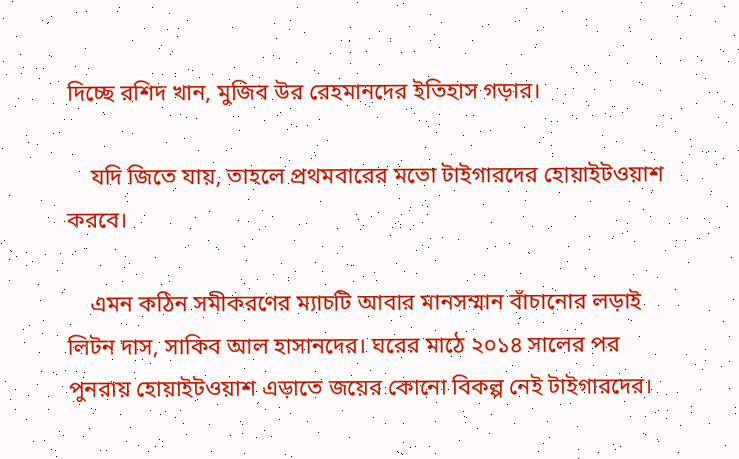দিচ্ছে রশিদ খান, মুজিব উর রেহমানদের ইতিহাস গড়ার।

    যদি জিতে যায়, তাহলে প্রথমবারের মতো টাইগারদের হোয়াইটওয়াশ করবে।

    এমন কঠিন সমীকরণের ম্যাচটি আবার মানসম্মান বাঁচানোর লড়াই লিটন দাস, সাকিব আল হাসানদের। ঘরের মাঠে ২০১৪ সালের পর পুনরায় হোয়াইটওয়াশ এড়াতে জয়ের কোনো বিকল্প নেই টাইগারদের।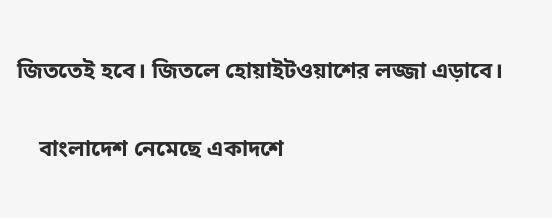জিততেই হবে। জিতলে হোয়াইটওয়াশের লজ্জা এড়াবে।

    বাংলাদেশ নেমেছে একাদশে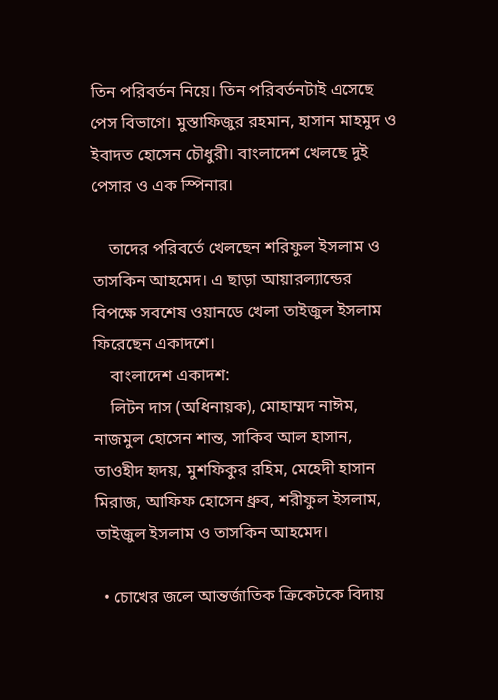তিন পরিবর্তন নিয়ে। তিন পরিবর্তনটাই এসেছে পেস বিভাগে। মুস্তাফিজুর রহমান, হাসান মাহমুদ ও ইবাদত হোসেন চৌধুরী। বাংলাদেশ খেলছে দুই পেসার ও এক স্পিনার।

    তাদের পরিবর্তে খেলছেন শরিফুল ইসলাম ও তাসকিন আহমেদ। এ ছাড়া আয়ারল্যান্ডের বিপক্ষে সবশেষ ওয়ানডে খেলা তাইজুল ইসলাম ফিরেছেন একাদশে।
    বাংলাদেশ একাদশ:
    লিটন দাস (অধিনায়ক), মোহাম্মদ নাঈম, নাজমুল হোসেন শান্ত, সাকিব আল হাসান, তাওহীদ হৃদয়, মুশফিকুর রহিম, মেহেদী হাসান মিরাজ, আফিফ হোসেন ধ্রুব, শরীফুল ইসলাম, তাইজুল ইসলাম ও তাসকিন আহমেদ।

  • চোখের জলে আন্তর্জাতিক ক্রিকেটকে বিদায়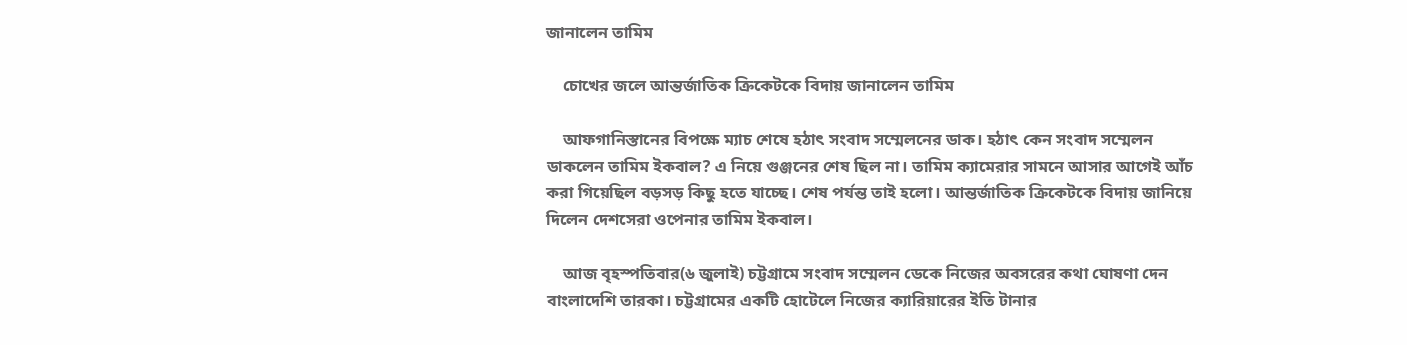জানালেন তামিম

    চোখের জলে আন্তর্জাতিক ক্রিকেটকে বিদায় জানালেন তামিম

    আফগানিস্তানের বিপক্ষে ম্যাচ শেষে হঠাৎ সংবাদ সম্মেলনের ডাক। হঠাৎ কেন সংবাদ সম্মেলন ডাকলেন তামিম ইকবাল? এ নিয়ে গুঞ্জনের শেষ ছিল না। তামিম ক্যামেরার সামনে আসার আগেই আঁচ করা গিয়েছিল বড়সড় কিছু হতে যাচ্ছে। শেষ পর্যন্ত তাই হলো। আন্তর্জাতিক ক্রিকেটকে বিদায় জানিয়ে দিলেন দেশসেরা ওপেনার তামিম ইকবাল।

    আজ বৃহস্পতিবার(৬ জুলাই) চট্টগ্রামে সংবাদ সম্মেলন ডেকে নিজের অবসরের কথা ঘোষণা দেন বাংলাদেশি তারকা। চট্টগ্রামের একটি হোটেলে নিজের ক্যারিয়ারের ইতি টানার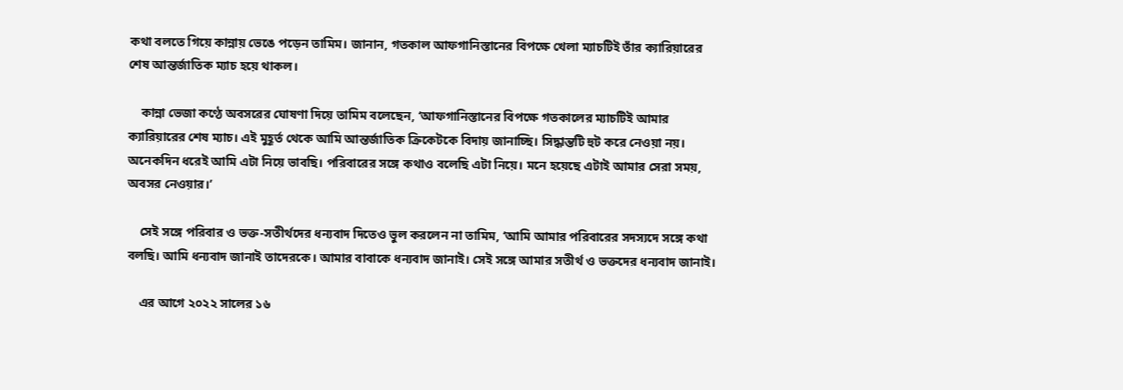কথা বলতে গিয়ে কান্নায় ভেঙে পড়েন তামিম। জানান, গতকাল আফগানিস্তানের বিপক্ষে খেলা ম্যাচটিই তাঁর ক্যারিয়ারের শেষ আন্তর্জাতিক ম্যাচ হয়ে থাকল।

    কান্না ভেজা কণ্ঠে অবসরের ঘোষণা দিয়ে তামিম বলেছেন, ‘আফগানিস্তানের বিপক্ষে গতকালের ম্যাচটিই আমার ক্যারিয়ারের শেষ ম্যাচ। এই মুহূর্ত থেকে আমি আন্তর্জাতিক ক্রিকেটকে বিদায় জানাচ্ছি। সিদ্ধান্তটি হুট করে নেওয়া নয়। অনেকদিন ধরেই আমি এটা নিয়ে ভাবছি। পরিবারের সঙ্গে কথাও বলেছি এটা নিয়ে। মনে হয়েছে এটাই আমার সেরা সময়, অবসর নেওয়ার।’

    সেই সঙ্গে পরিবার ও ভক্ত-সতীর্থদের ধন্যবাদ দিতেও ভুল করলেন না তামিম, ‘আমি আমার পরিবারের সদস্যদে সঙ্গে কথা বলছি। আমি ধন্যবাদ জানাই তাদেরকে। আমার বাবাকে ধন্যবাদ জানাই। সেই সঙ্গে আমার সতীর্থ ও ভক্তদের ধন্যবাদ জানাই।

    এর আগে ২০২২ সালের ১৬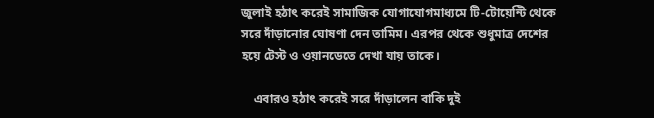জুলাই হঠাৎ করেই সামাজিক যোগাযোগমাধ্যমে টি-টোয়েন্টি থেকে সরে দাঁড়ানোর ঘোষণা দেন তামিম। এরপর থেকে শুধুমাত্র দেশের হয়ে টেস্ট ও ওয়ানডেতে দেখা যায় তাকে।

    এবারও হঠাৎ করেই সরে দাঁড়ালেন বাকি দুই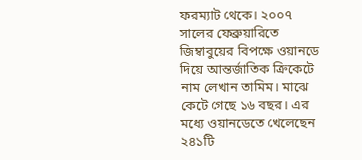ফরম্যাট থেকে। ২০০৭ সালের ফেব্রুয়ারিতে জিম্বাবুয়ের বিপক্ষে ওয়ানডে দিয়ে আন্তর্জাতিক ক্রিকেটে নাম লেখান তামিম। মাঝে কেটে গেছে ১৬ বছর। এর মধ্যে ওয়ানডেতে খেলেছেন ২৪১টি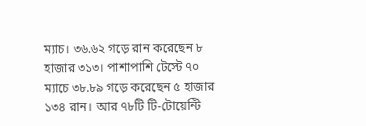ম্যাচ। ৩৬.৬২ গড়ে রান করেছেন ৮ হাজার ৩১৩। পাশাপাশি টেস্টে ৭০ ম্যাচে ৩৮.৮৯ গড়ে করেছেন ৫ হাজার ১৩৪ রান। আর ৭৮টি টি-টোয়েন্টি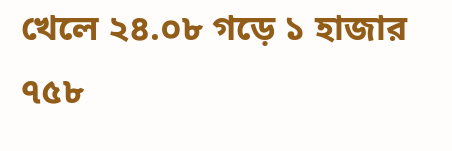খেলে ২৪.০৮ গড়ে ১ হাজার ৭৫৮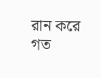রান করে গত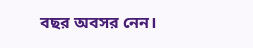বছর অবসর নেন।